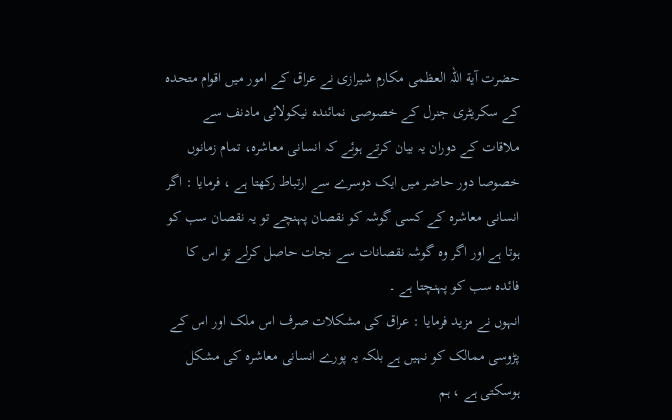حضرت آیة اللہ العظمی مکارم شیرازی نے عراق کے امور میں اقوام متحدہ کے سکریٹری جنرل کے خصوصی نمائندہ نیکولائی مادنف سے ملاقات کے دوران یہ بیان کرتے ہوئے کہ انسانی معاشرہ، تمام زمانوں خصوصا دور حاضر میں ایک دوسرے سے ارتباط رکھتا ہے ، فرمایا : اگر انسانی معاشرہ کے کسی گوشہ کو نقصان پہنچے تو یہ نقصان سب کو ہوتا ہے اور اگر وہ گوشہ نقصانات سے نجات حاصل کرلے تو اس کا فائدہ سب کو پہنچتا ہے ۔
انہوں نے مزید فرمایا : عراق کی مشکلات صرف اس ملک اور اس کے پڑوسی ممالک کو نہیں ہے بلکہ یہ پورے انسانی معاشرہ کی مشکل ہوسکتی ہے ، ہم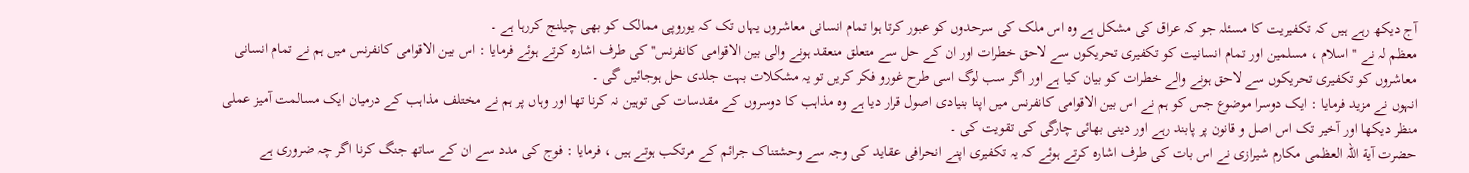آج دیکھ رہے ہیں کہ تکفیریت کا مسئلہ جو کہ عراق کی مشکل ہے وہ اس ملک کی سرحدوں کو عبور کرتا ہوا تمام انسانی معاشروں یہاں تک کہ یوروپی ممالک کو بھی چیلنج کررہا ہے ۔
معظم لہ نے ''اسلام ، مسلمین اور تمام انسانیت کو تکفیری تحریکوں سے لاحق خطرات اور ان کے حل سے متعلق منعقد ہونے والی بین الاقوامی کانفرنس'' کی طرف اشارہ کرتے ہوئے فرمایا : اس بین الاقوامی کانفرنس میں ہم نے تمام انسانی معاشروں کو تکفیری تحریکوں سے لاحق ہونے والے خطرات کو بیان کیا ہے اور اگر سب لوگ اسی طرح غورو فکر کریں تو یہ مشکلات بہت جلدی حل ہوجائیں گی ۔
انہوں نے مزید فرمایا : ایک دوسرا موضوع جس کو ہم نے اس بین الاقوامی کانفرنس میں اپنا بنیادی اصول قرار دیا ہے وہ مذاہب کا دوسروں کے مقدسات کی توہین نہ کرنا تھا اور وہاں پر ہم نے مختلف مذاہب کے درمیان ایک مسالمت آمیز عملی منظر دیکھا اور آخیر تک اس اصل و قانون پر پابند رہے اور دینی بھائی چارگی کی تقویت کی ۔
حضرت آیة اللہ العظمی مکارم شیرازی نے اس بات کی طرف اشارہ کرتے ہوئے کہ یہ تکفیری اپنے انحرافی عقاید کی وجہ سے وحشتناک جرائم کے مرتکب ہوتے ہیں ، فرمایا : فوج کی مدد سے ان کے ساتھ جنگ کرنا اگر چہ ضروری ہے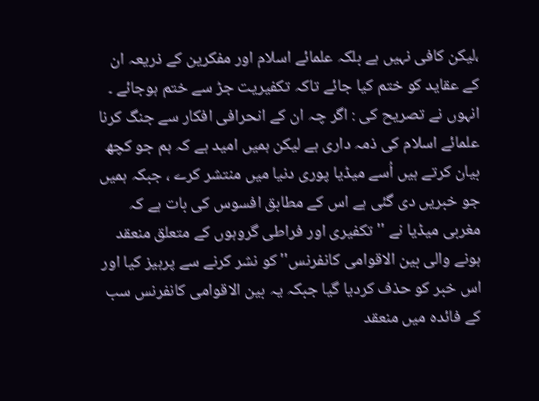،لیکن کافی نہیں ہے بلکہ علمائے اسلام اور مفکرین کے ذریعہ ان کے عقاید کو ختم کیا جائے تاکہ تکفیریت جڑ سے ختم ہوجائے ۔
انہوں نے تصریح کی : اگر چہ ان کے انحرافی افکار سے جنگ کرنا علمائے اسلام کی ذمہ داری ہے لیکن ہمیں امید ہے کہ ہم جو کچھ بیان کرتے ہیں اُسے میڈیا پوری دنیا میں منتشر کرے ، جبکہ ہمیں جو خبریں دی گئی ہے اس کے مطابق افسوس کی بات ہے کہ مغربی میڈیا نے ''تکفیری اور فراطی گروہوں کے متعلق منعقد ہونے والی بین الاقوامی کانفرنس'' کو نشر کرنے سے پرہیز کیا اور اس خبر کو حذف کردیا گیا جبکہ یہ بین الاقوامی کانفرنس سب کے فائدہ میں منعقد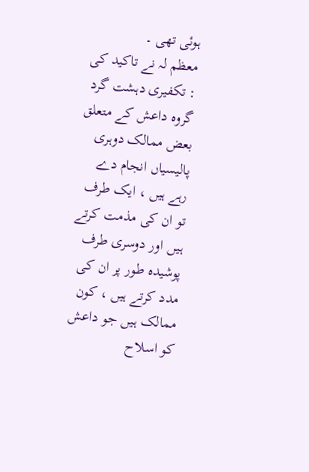ہوئی تھی ۔
معظم لہ نے تاکید کی : تکفیری دہشت گرد گروہ داعش کے متعلق بعض ممالک دوہری پالیسیاں انجام دے رہے ہیں ، ایک طرف تو ان کی مذمت کرتے ہیں اور دوسری طرف پوشیدہ طور پر ان کی مدد کرتے ہیں ، کون ممالک ہیں جو داعش کو اسلاح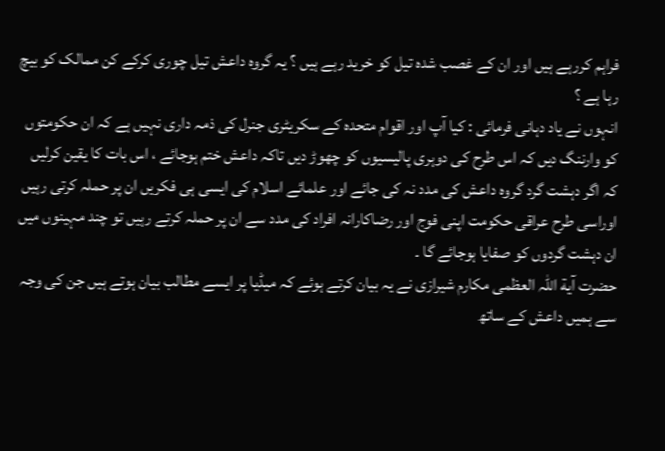فراہم کررہے ہیں اور ان کے غصب شدہ تیل کو خرید رہے ہیں ؟ یہ گروہ داعش تیل چوری کرکے کن ممالک کو بیچ رہا ہے ؟
انہوں نے یاد دہانی فرمائی : کیا آپ اور اقوام متحدہ کے سکریٹری جنرل کی ذمہ داری نہیں ہے کہ ان حکومتوں کو وارننگ دیں کہ اس طرح کی دوہری پالیسیوں کو چھوڑ دیں تاکہ داعش ختم ہوجائے ، اس بات کا یقین کرلیں کہ اگر دہشت گرد گروہ داعش کی مدد نہ کی جائے اور علمائے اسلام کی ایسی ہی فکریں ان پر حملہ کرتی رہیں اوراسی طرح عراقی حکومت اپنی فوج اور رضاکارانہ افراد کی مدد سے ان پر حملہ کرتے رہیں تو چند مہینوں میں ان دہشت گردوں کو صفایا ہوجائے گا ۔
حضرت آیة اللہ العظمی مکارم شیرازی نے یہ بیان کرتے ہوئے کہ میڈیا پر ایسے مطالب بیان ہوتے ہیں جن کی وجہ سے ہمیں داعش کے ساتھ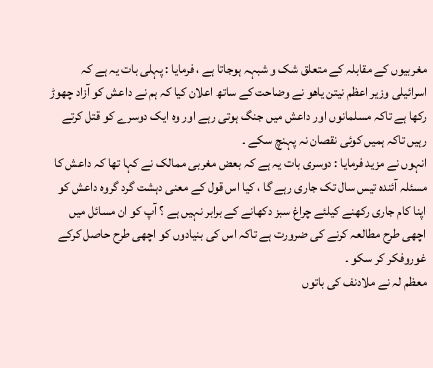مغربیوں کے مقابلہ کے متعلق شک و شبہہ ہوجاتا ہے ، فرمایا : پہلی بات یہ ہے کہ اسرائیلی وزیر اعظم نیتن یاھو نے وضاحت کے ساتھ اعلان کیا کہ ہم نے داعش کو آزاد چھوڑ رکھا ہے تاکہ مسلمانوں اور داعش میں جنگ ہوتی رہے اور وہ ایک دوسرے کو قتل کرتے رہیں تاکہ ہمیں کوئی نقصان نہ پہنچ سکے ۔
انہوں نے مزید فرمایا : دوسری بات یہ ہے کہ بعض مغربی ممالک نے کہا تھا کہ داعش کا مسئلہ آئندہ تیس سال تک جاری رہے گا ، کیا اس قول کے معنی دہشت گرد گروہ داعش کو اپنا کام جاری رکھنے کیلئے چراغ سبز دکھانے کے برابر نہیں ہے ؟ آپ کو ان مسائل میں اچھی طرح مطالعہ کرنے کی ضرورت ہے تاکہ اس کی بنیادوں کو اچھی طرح حاصل کرکے غوروفکر کر سکو ۔
معظم لہ نے ملادنف کی باتوں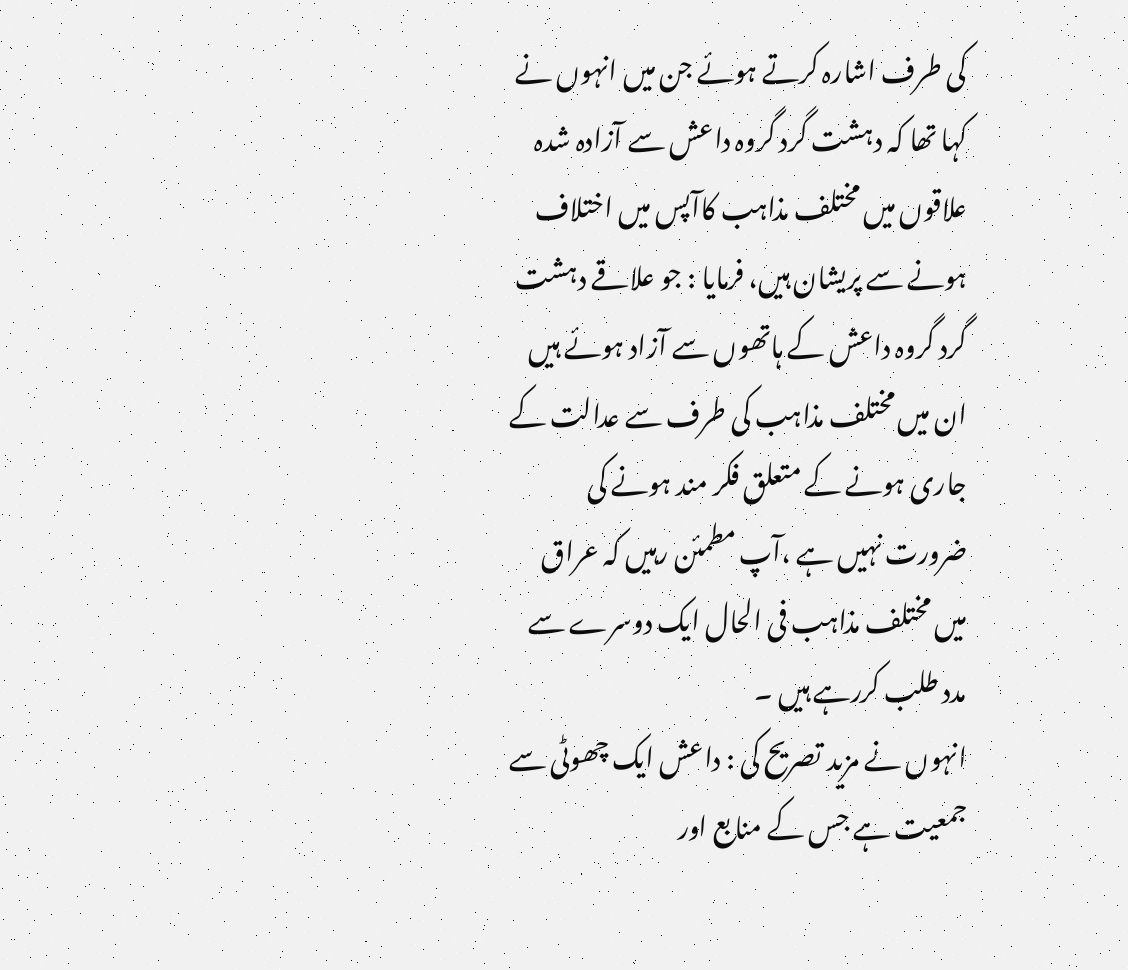کی طرف اشارہ کرتے ہوئے جن میں انہوں نے کہا تھا کہ دہشت گرد گروہ داعش سے آزادہ شدہ علاقوں میں مختلف مذاہب کاآپس میں اختلاف ہونے سے پریشان ہیں، فرمایا : جو علاقے دہشت گرد گروہ داعش کے ہاتھوں سے آزاد ہوئے ہیں ان میں مختلف مذاہب کی طرف سے عدالت کے جاری ہونے کے متعلق فکر مند ہونے کی ضرورت نہیں ہے ،آپ مطمئن رہیں کہ عراق میں مختلف مذاہب فی الحال ایک دوسرے سے مدد طلب کررہے ہیں ۔
انہوں نے مزید تصریح کی : داعش ایک چھوٹی سے جمعیت ہے جس کے منابع اور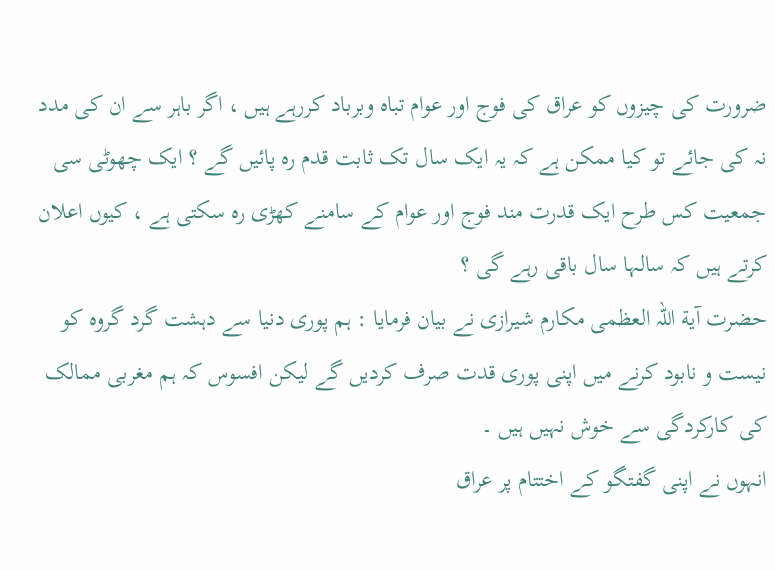ضرورت کی چیزوں کو عراق کی فوج اور عوام تباہ وبرباد کررہے ہیں ، اگر باہر سے ان کی مدد نہ کی جائے تو کیا ممکن ہے کہ یہ ایک سال تک ثابت قدم رہ پائیں گے ؟ ایک چھوٹی سی جمعیت کس طرح ایک قدرت مند فوج اور عوام کے سامنے کھڑی رہ سکتی ہے ، کیوں اعلان کرتے ہیں کہ سالہا سال باقی رہے گی ؟
حضرت آیة اللہ العظمی مکارم شیرازی نے بیان فرمایا : ہم پوری دنیا سے دہشت گرد گروہ کو نیست و نابود کرنے میں اپنی پوری قدت صرف کردیں گے لیکن افسوس کہ ہم مغربی ممالک کی کارکردگی سے خوش نہیں ہیں ۔
انہوں نے اپنی گفتگو کے اختتام پر عراق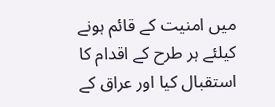میں امنیت کے قائم ہونے کیلئے ہر طرح کے اقدام کا استقبال کیا اور عراق کے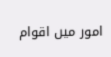امور میں اقوام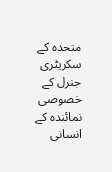متحدہ کے سکریٹری جنرل کے خصوصی نمائندہ کے انسانی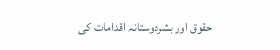حقوق اور بشردوستانہ اقدامات کی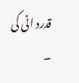قدرد انی کی ۔